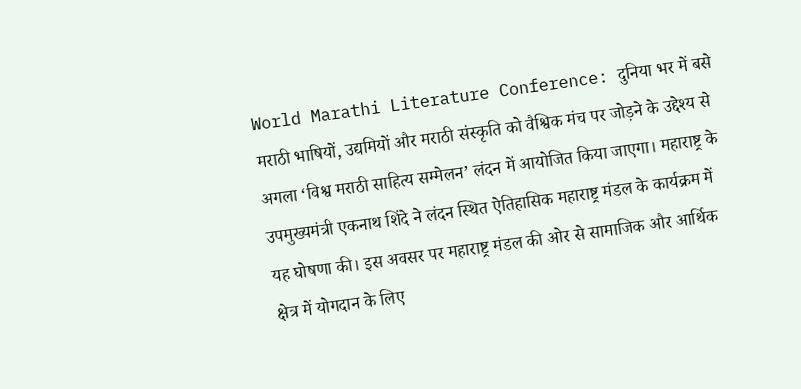World Marathi Literature Conference: दुनिया भर में बसे मराठी भाषियों, उद्यमियों और मराठी संस्कृति को वैश्विक मंच पर जोड़ने के उद्देश्य से अगला ‘विश्व मराठी साहित्य सम्मेलन’ लंदन में आयोजित किया जाएगा। महाराष्ट्र के उपमुख्यमंत्री एकनाथ शिंदे ने लंदन स्थित ऐतिहासिक महाराष्ट्र मंडल के कार्यक्रम में यह घोषणा की। इस अवसर पर महाराष्ट्र मंडल की ओर से सामाजिक और आर्थिक क्षेत्र में योगदान के लिए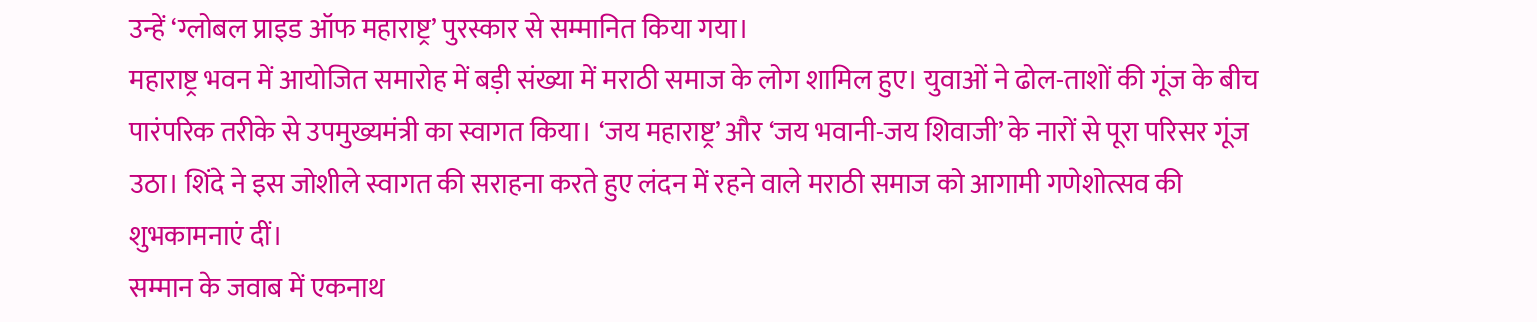उन्हें ‘ग्लोबल प्राइड ऑफ महाराष्ट्र’ पुरस्कार से सम्मानित किया गया।
महाराष्ट्र भवन में आयोजित समारोह में बड़ी संख्या में मराठी समाज के लोग शामिल हुए। युवाओं ने ढोल-ताशों की गूंज के बीच पारंपरिक तरीके से उपमुख्यमंत्री का स्वागत किया। ‘जय महाराष्ट्र’ और ‘जय भवानी-जय शिवाजी’ के नारों से पूरा परिसर गूंज उठा। शिंदे ने इस जोशीले स्वागत की सराहना करते हुए लंदन में रहने वाले मराठी समाज को आगामी गणेशोत्सव की शुभकामनाएं दीं।
सम्मान के जवाब में एकनाथ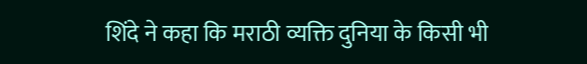शिंदे ने कहा कि मराठी व्यक्ति दुनिया के किसी भी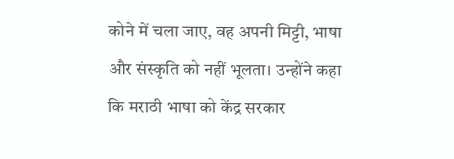कोने में चला जाए, वह अपनी मिट्टी, भाषा और संस्कृति को नहीं भूलता। उन्होंने कहा कि मराठी भाषा को केंद्र सरकार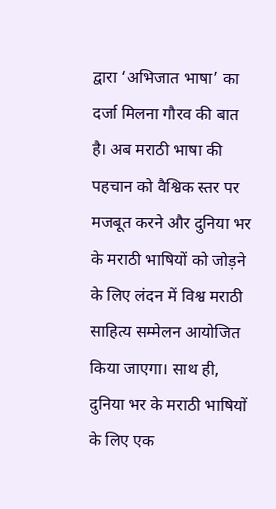द्वारा ‘अभिजात भाषा’ का दर्जा मिलना गौरव की बात है। अब मराठी भाषा की पहचान को वैश्विक स्तर पर मजबूत करने और दुनिया भर के मराठी भाषियों को जोड़ने के लिए लंदन में विश्व मराठी साहित्य सम्मेलन आयोजित किया जाएगा। साथ ही, दुनिया भर के मराठी भाषियों के लिए एक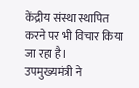केंद्रीय संस्था स्थापित करने पर भी विचार किया जा रहा है।
उपमुख्यमंत्री ने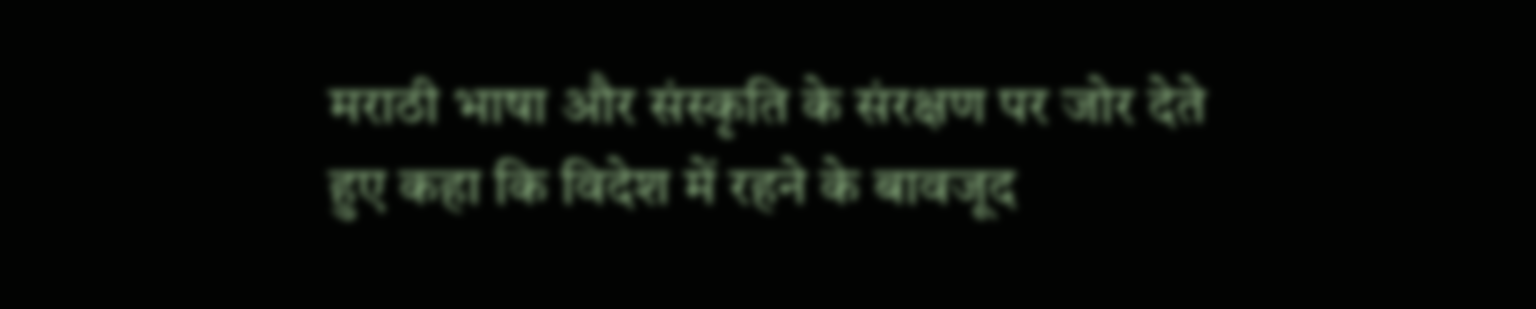मराठी भाषा और संस्कृति के संरक्षण पर जोर देते हुए कहा कि विदेश में रहने के बावजूद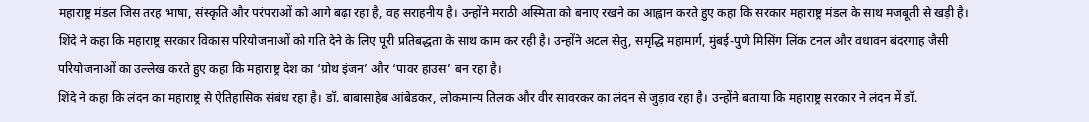महाराष्ट्र मंडल जिस तरह भाषा, संस्कृति और परंपराओं को आगे बढ़ा रहा है, वह सराहनीय है। उन्होंने मराठी अस्मिता को बनाए रखने का आह्वान करते हुए कहा कि सरकार महाराष्ट्र मंडल के साथ मजबूती से खड़ी है।
शिंदे ने कहा कि महाराष्ट्र सरकार विकास परियोजनाओं को गति देने के लिए पूरी प्रतिबद्धता के साथ काम कर रही है। उन्होंने अटल सेतु, समृद्धि महामार्ग, मुंबई-पुणे मिसिंग लिंक टनल और वधावन बंदरगाह जैसी परियोजनाओं का उल्लेख करते हुए कहा कि महाराष्ट्र देश का ‘ग्रोथ इंजन’ और ‘पावर हाउस’ बन रहा है।
शिंदे ने कहा कि लंदन का महाराष्ट्र से ऐतिहासिक संबंध रहा है। डॉ. बाबासाहेब आंबेडकर, लोकमान्य तिलक और वीर सावरकर का लंदन से जुड़ाव रहा है। उन्होंने बताया कि महाराष्ट्र सरकार ने लंदन में डॉ.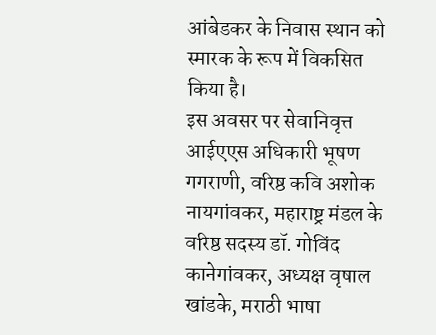आंबेडकर के निवास स्थान को स्मारक के रूप में विकसित किया है।
इस अवसर पर सेवानिवृत्त आईएएस अधिकारी भूषण गगराणी, वरिष्ठ कवि अशोक नायगांवकर, महाराष्ट्र मंडल के वरिष्ठ सदस्य डॉ. गोविंद कानेगांवकर, अध्यक्ष वृषाल खांडके, मराठी भाषा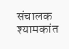संचालक श्यामकांत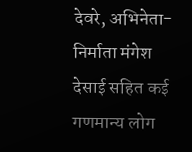देवरे, अभिनेता-निर्माता मंगेश देसाई सहित कई गणमान्य लोग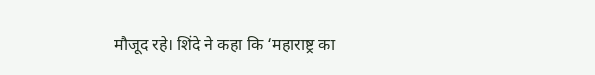मौजूद रहे। शिंदे ने कहा कि ‘महाराष्ट्र का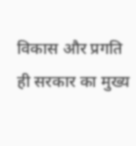विकास और प्रगति ही सरकार का मुख्य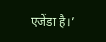एजेंडा है।’